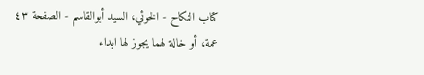كتاب النكاح - الخوئي، السيد أبوالقاسم - الصفحة ٤٣
عمة، أو خالة لهما يجوز لها ابداء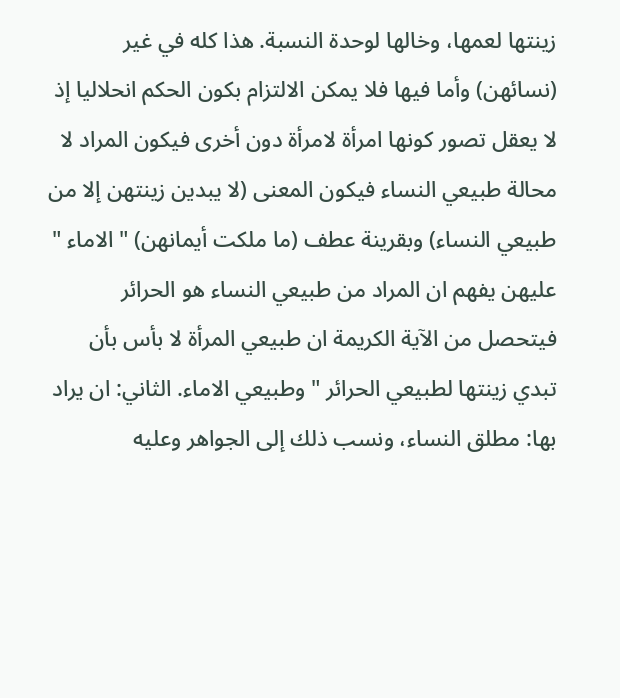زينتها لعمها، وخالها لوحدة النسبة. هذا كله في غير (نسائهن) وأما فيها فلا يمكن الالتزام بكون الحكم انحلاليا إذ لا يعقل تصور كونها امرأة لامرأة دون أخرى فيكون المراد لا محالة طبيعي النساء فيكون المعنى (لا يبدين زينتهن إلا من طبيعي النساء) وبقرينة عطف (ما ملكت أيمانهن) " الاماء " عليهن يفهم ان المراد من طبيعي النساء هو الحرائر فيتحصل من الآية الكريمة ان طبيعي المرأة لا بأس بأن تبدي زينتها لطبيعي الحرائر " وطبيعي الاماء. الثاني: ان يراد بها: مطلق النساء، ونسب ذلك إلى الجواهر وعليه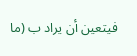فيتعين أن يراد ب (ما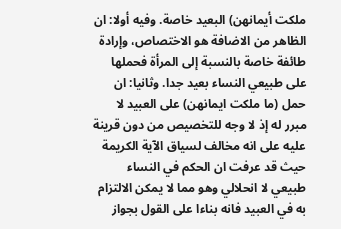ملكت أيمانهن) البعيد خاصة. وفيه أولا: ان الظاهر من الاضافة هو الاختصاص، وإرادة طائفة خاصة بالنسبة إلى المرأة فحملها على طبيعي النساء بعيد جدا. وثانيا: ان حمل (ما ملكت ايمانهن) على العبيد لا مبرر له إذ لا وجه للتخصيص من دون قرينة عليه على انه مخالف لسياق الآية الكريمة حيث قد عرفت ان الحكم في النساء طبيعي لا انحلالي وهو مما لا يمكن الالتزام به في العبيد فانه بناءا على القول بجواز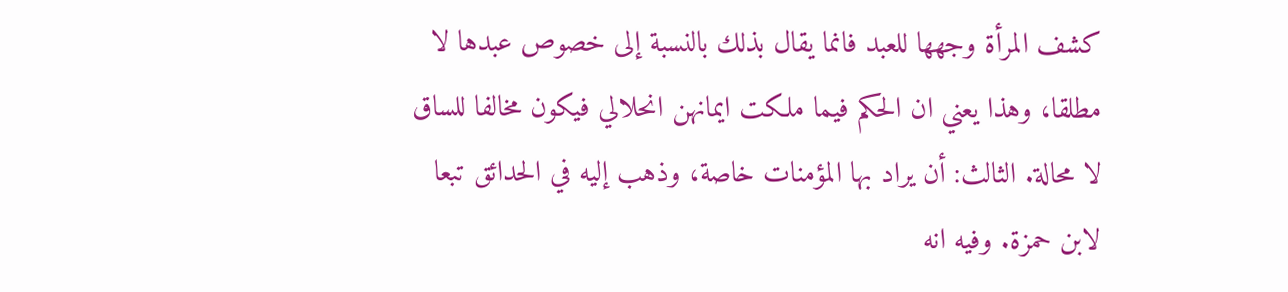كشف المرأة وجهها للعبد فانما يقال بذلك بالنسبة إلى خصوص عبدها لا مطلقا، وهذا يعني ان الحكم فيما ملكت ايمانهن انحلالي فيكون مخالفا للساق لا محالة. الثالث: أن يراد بها المؤمنات خاصة، وذهب إليه في الحدائق تبعا لابن حمزة. وفيه انه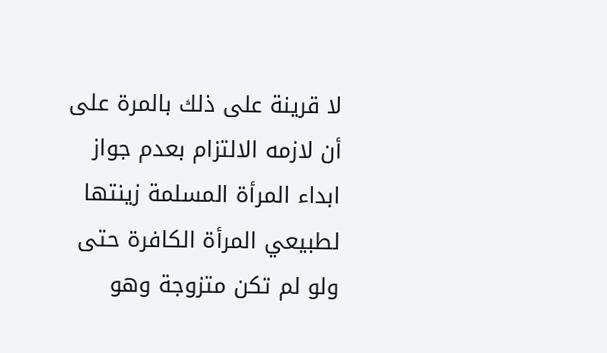لا قرينة على ذلك بالمرة على أن لازمه الالتزام بعدم جواز ابداء المرأة المسلمة زينتها لطبيعي المرأة الكافرة حتى ولو لم تكن متزوجة وهو